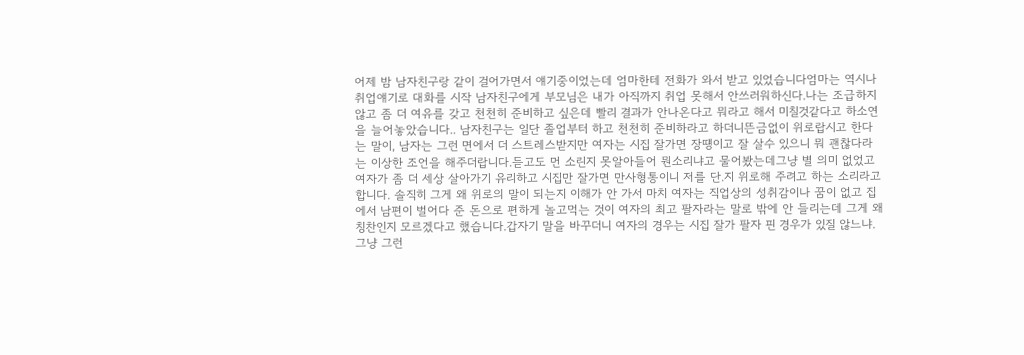어제 밤 남자친구랑 같이 걸어가면서 얘기중이었는데 엄마한테 전화가 와서 받고 있었습니다엄마는 역시나 취업얘기로 대화를 시작 남자친구에게 부모님은 내가 아직까지 취업 못해서 안쓰러워하신다.나는 조급하지 않고 좀 더 여유를 갖고 천천히 준비하고 싶은데 빨리 결과가 안나온다고 뭐라고 해서 미칠것같다고 하소연을 늘어놓았습니다.. 남자친구는 일단 졸업부터 하고 천천히 준비하라고 하더니뜬금없이 위로랍시고 한다는 말이, 남자는 그런 면에서 더 스트레스받지만 여자는 시집 잘가면 장떙이고 잘 살수 있으니 뭐 괜찮다라는 이상한 조언을 해주더랍니다.듣고도 먼 소린지 못알아들어 뭔소리냐고 물어봤는데그냥 별 의미 없었고 여자가 좀 더 세상 살아가기 유리하고 시집만 잘가면 만사형통이니 저를 단.지 위로해 주려고 하는 소리라고 합니다. 솔직히 그게 왜 위로의 말이 되는지 이해가 안 가서 마치 여자는 직업상의 성취감이나 꿈이 없고 집에서 남편이 벌어다 준 돈으로 편하게 놀고먹는 것이 여자의 최고 팔자라는 말로 밖에 안 들리는데 그게 왜 칭찬인지 모르겠다고 했습니다.갑자기 말을 바꾸더니 여자의 경우는 시집 잘가 팔자 핀 경우가 있질 않느냐. 그냥 그런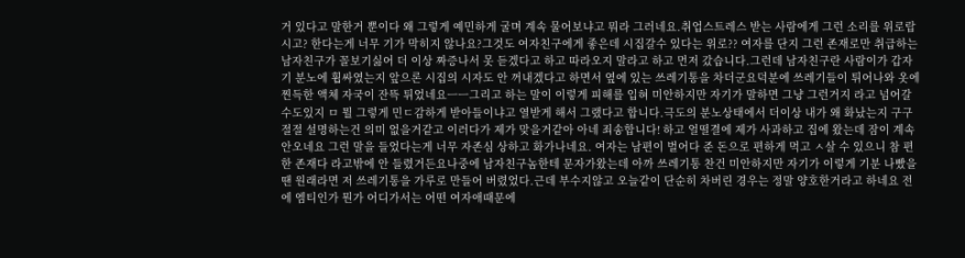거 있다고 말한거 뿐이다 왜 그렇게 예민하게 굴며 계속 물어보냐고 뭐라 그러네요.취업스트레스 받는 사람에게 그런 소리를 위로랍시고? 한다는게 너무 기가 막히지 않나요?그것도 여자친구에게 좋은데 시집갈수 있다는 위로?? 여자를 단지 그런 존재로만 취급하는 남자친구가 꼴보기싫어 더 이상 짜증나서 못 듣겠다고 하고 따라오지 말라고 하고 먼저 갔습니다.그런데 남자친구란 사람이가 갑자기 분노에 휩싸였는지 앞으론 시집의 시자도 안 꺼내겠다고 하면서 옆에 있는 쓰레기통을 차더군요덕분에 쓰레기들이 튀어나와 옷에 찐득한 액체 자국이 잔뜩 튀었네요ㅡㅡ그리고 하는 말이 이렇게 피해를 입혀 미안하지만 자기가 말하면 그냥 그런거지 라고 넘어갈수도있지 ㅁ 뭘 그렇게 민ㄷ감하게 받아들이냐고 열받게 해서 그랬다고 합니다.극도의 분노상태에서 더이상 내가 왜 화났는지 구구절절 설명하는건 의미 없을거같고 이러다가 제가 맞을거같아 아네 죄송합니다! 하고 얼떨결에 제가 사과하고 집에 왔는데 잠이 계속 안오네요 그런 말을 들었다는게 너무 자존심 상하고 화가나네요. 여자는 남편이 벌어다 준 돈으로 편하게 먹고 ㅅ살 수 있으니 참 편한 존재다 라고밖에 안 들렸거든요나중에 남자친구놈한테 문자가왔는데 아까 쓰레기통 찬건 미안하지만 자기가 이렇게 기분 나빴을땐 원래라면 저 쓰레기통을 가루로 만들어 버렸었다.근데 부수지않고 오늘같이 단순히 차버린 경우는 정말 양호한거라고 하네요 전에 엠티인가 뭔가 어디가서는 어떤 여자애때문에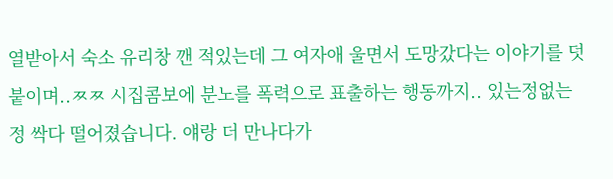열받아서 숙소 유리창 깬 적있는데 그 여자애 울면서 도망갔다는 이야기를 덧붙이며..ㅉㅉ 시집콤보에 분노를 폭력으로 표출하는 행동까지.. 있는정없는정 싹다 떨어졌습니다. 얘랑 더 만나다가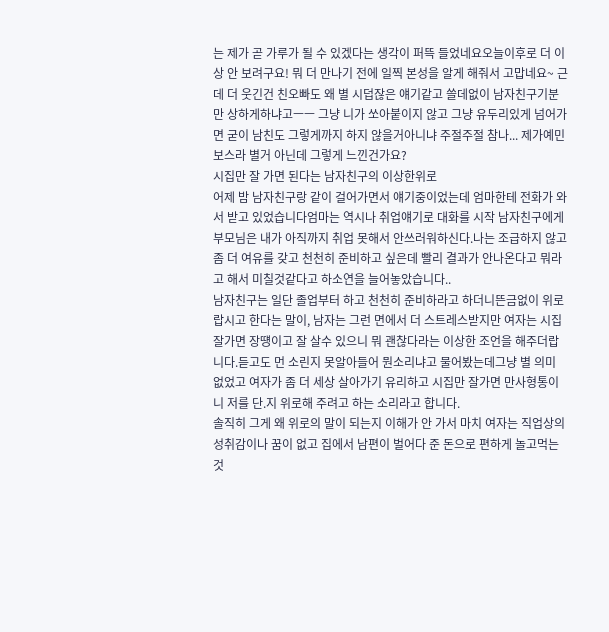는 제가 곧 가루가 될 수 있겠다는 생각이 퍼뜩 들었네요오늘이후로 더 이상 안 보려구요! 뭐 더 만나기 전에 일찍 본성을 알게 해줘서 고맙네요~ 근데 더 웃긴건 친오빠도 왜 별 시덥잖은 얘기같고 쓸데없이 남자친구기분만 상하게하냐고ㅡㅡ 그냥 니가 쏘아붙이지 않고 그냥 유두리있게 넘어가면 굳이 남친도 그렇게까지 하지 않을거아니냐 주절주절 참나... 제가예민보스라 별거 아닌데 그렇게 느낀건가요?
시집만 잘 가면 된다는 남자친구의 이상한위로
어제 밤 남자친구랑 같이 걸어가면서 얘기중이었는데 엄마한테 전화가 와서 받고 있었습니다엄마는 역시나 취업얘기로 대화를 시작 남자친구에게 부모님은 내가 아직까지 취업 못해서 안쓰러워하신다.나는 조급하지 않고 좀 더 여유를 갖고 천천히 준비하고 싶은데 빨리 결과가 안나온다고 뭐라고 해서 미칠것같다고 하소연을 늘어놓았습니다..
남자친구는 일단 졸업부터 하고 천천히 준비하라고 하더니뜬금없이 위로랍시고 한다는 말이, 남자는 그런 면에서 더 스트레스받지만 여자는 시집 잘가면 장떙이고 잘 살수 있으니 뭐 괜찮다라는 이상한 조언을 해주더랍니다.듣고도 먼 소린지 못알아들어 뭔소리냐고 물어봤는데그냥 별 의미 없었고 여자가 좀 더 세상 살아가기 유리하고 시집만 잘가면 만사형통이니 저를 단.지 위로해 주려고 하는 소리라고 합니다.
솔직히 그게 왜 위로의 말이 되는지 이해가 안 가서 마치 여자는 직업상의 성취감이나 꿈이 없고 집에서 남편이 벌어다 준 돈으로 편하게 놀고먹는 것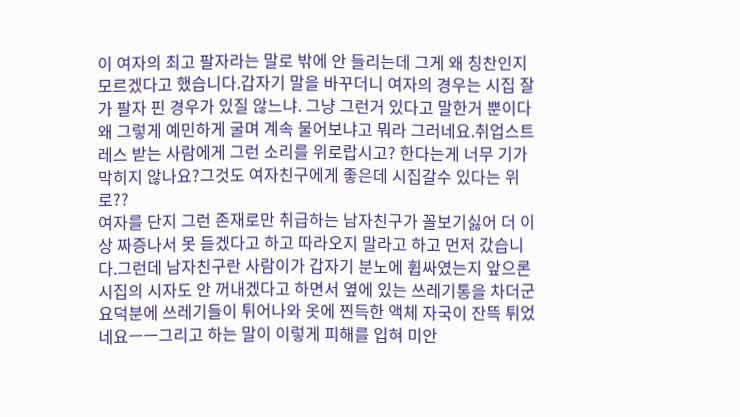이 여자의 최고 팔자라는 말로 밖에 안 들리는데 그게 왜 칭찬인지 모르겠다고 했습니다.갑자기 말을 바꾸더니 여자의 경우는 시집 잘가 팔자 핀 경우가 있질 않느냐. 그냥 그런거 있다고 말한거 뿐이다 왜 그렇게 예민하게 굴며 계속 물어보냐고 뭐라 그러네요.취업스트레스 받는 사람에게 그런 소리를 위로랍시고? 한다는게 너무 기가 막히지 않나요?그것도 여자친구에게 좋은데 시집갈수 있다는 위로??
여자를 단지 그런 존재로만 취급하는 남자친구가 꼴보기싫어 더 이상 짜증나서 못 듣겠다고 하고 따라오지 말라고 하고 먼저 갔습니다.그런데 남자친구란 사람이가 갑자기 분노에 휩싸였는지 앞으론 시집의 시자도 안 꺼내겠다고 하면서 옆에 있는 쓰레기통을 차더군요덕분에 쓰레기들이 튀어나와 옷에 찐득한 액체 자국이 잔뜩 튀었네요ㅡㅡ그리고 하는 말이 이렇게 피해를 입혀 미안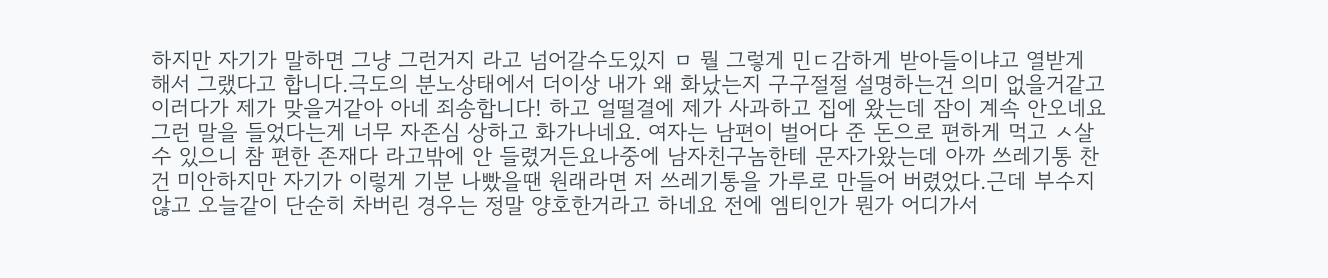하지만 자기가 말하면 그냥 그런거지 라고 넘어갈수도있지 ㅁ 뭘 그렇게 민ㄷ감하게 받아들이냐고 열받게 해서 그랬다고 합니다.극도의 분노상태에서 더이상 내가 왜 화났는지 구구절절 설명하는건 의미 없을거같고 이러다가 제가 맞을거같아 아네 죄송합니다! 하고 얼떨결에 제가 사과하고 집에 왔는데 잠이 계속 안오네요
그런 말을 들었다는게 너무 자존심 상하고 화가나네요. 여자는 남편이 벌어다 준 돈으로 편하게 먹고 ㅅ살 수 있으니 참 편한 존재다 라고밖에 안 들렸거든요나중에 남자친구놈한테 문자가왔는데 아까 쓰레기통 찬건 미안하지만 자기가 이렇게 기분 나빴을땐 원래라면 저 쓰레기통을 가루로 만들어 버렸었다.근데 부수지않고 오늘같이 단순히 차버린 경우는 정말 양호한거라고 하네요 전에 엠티인가 뭔가 어디가서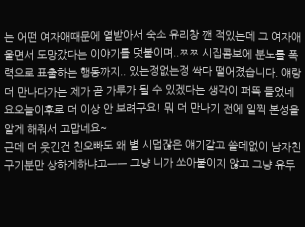는 어떤 여자애때문에 열받아서 숙소 유리창 깬 적있는데 그 여자애 울면서 도망갔다는 이야기를 덧붙이며..ㅉㅉ 시집콤보에 분노를 폭력으로 표출하는 행동까지.. 있는정없는정 싹다 떨어졌습니다. 얘랑 더 만나다가는 제가 곧 가루가 될 수 있겠다는 생각이 퍼뜩 들었네요오늘이후로 더 이상 안 보려구요! 뭐 더 만나기 전에 일찍 본성을 알게 해줘서 고맙네요~
근데 더 웃긴건 친오빠도 왜 별 시덥잖은 얘기같고 쓸데없이 남자친구기분만 상하게하냐고ㅡㅡ 그냥 니가 쏘아붙이지 않고 그냥 유두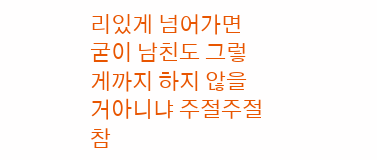리있게 넘어가면 굳이 남친도 그렇게까지 하지 않을거아니냐 주절주절
참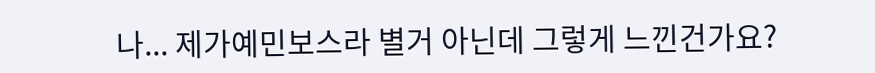나... 제가예민보스라 별거 아닌데 그렇게 느낀건가요?